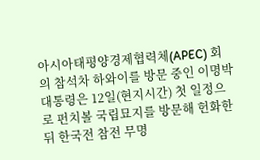아시아태평양경제협력체(APEC) 회의 참석차 하와이를 방문 중인 이명박 대통령은 12일(현지시간) 첫 일정으로 펀치볼 국립묘지를 방문해 헌화한 뒤 한국전 참전 무명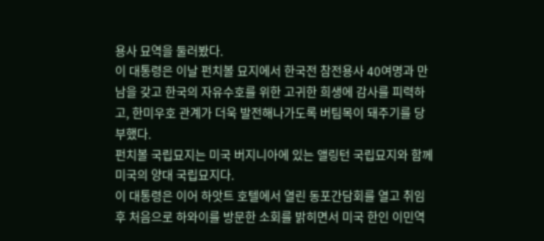용사 묘역을 둘러봤다.
이 대통령은 이날 펀치볼 묘지에서 한국전 참전용사 40여명과 만남을 갖고 한국의 자유수호를 위한 고귀한 희생에 감사를 피력하고, 한미우호 관계가 더욱 발전해나가도록 버팀목이 돼주기를 당부했다.
펀치볼 국립묘지는 미국 버지니아에 있는 앨링턴 국립묘지와 함께 미국의 양대 국립묘지다.
이 대통령은 이어 하앗트 호텔에서 열린 동포간담회를 열고 취임 후 처음으로 하와이를 방문한 소회를 밝히면서 미국 한인 이민역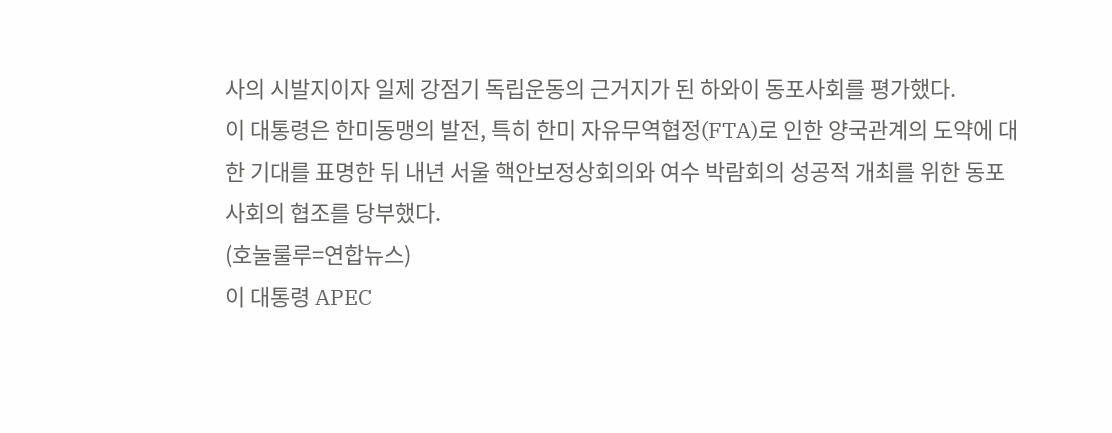사의 시발지이자 일제 강점기 독립운동의 근거지가 된 하와이 동포사회를 평가했다.
이 대통령은 한미동맹의 발전, 특히 한미 자유무역협정(FTA)로 인한 양국관계의 도약에 대한 기대를 표명한 뒤 내년 서울 핵안보정상회의와 여수 박람회의 성공적 개최를 위한 동포사회의 협조를 당부했다.
(호눌룰루=연합뉴스)
이 대통령 APEC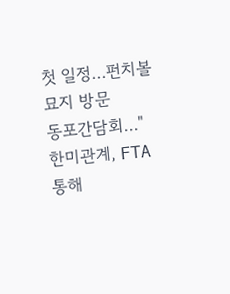첫 일정…펀치볼 묘지 방문
동포간담회…"한미관계, FTA 통해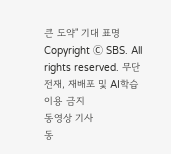큰 도약" 기대 표명
Copyright Ⓒ SBS. All rights reserved. 무단 전재, 재배포 및 AI학습 이용 금지
동영상 기사
동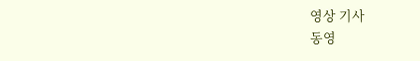영상 기사
동영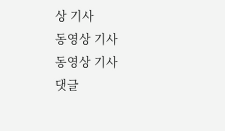상 기사
동영상 기사
동영상 기사
댓글